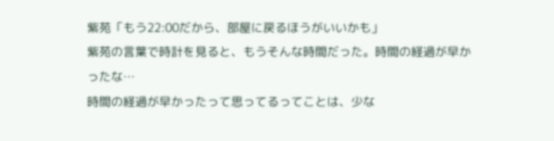紫苑「もう22:00だから、部屋に戻るほうがいいかも」
紫苑の言葉で時計を見ると、もうそんな時間だった。時間の経過が早かったな…
時間の経過が早かったって思ってるってことは、少な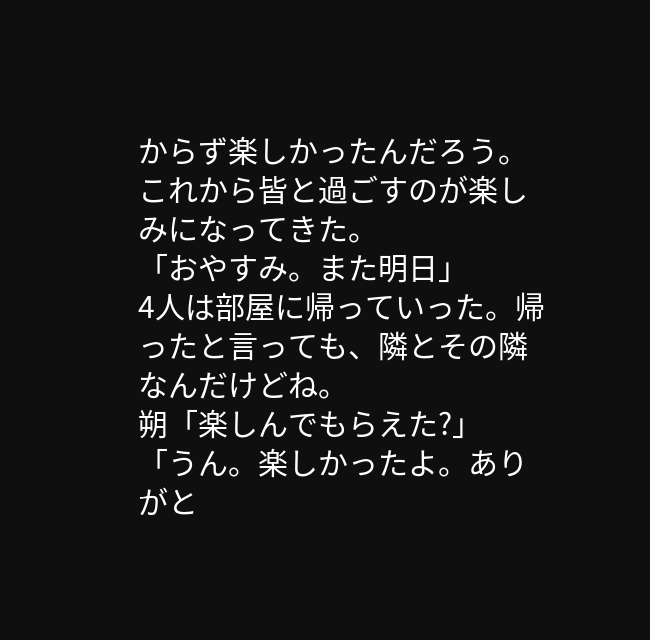からず楽しかったんだろう。
これから皆と過ごすのが楽しみになってきた。
「おやすみ。また明日」
4人は部屋に帰っていった。帰ったと言っても、隣とその隣なんだけどね。
朔「楽しんでもらえた?」
「うん。楽しかったよ。ありがと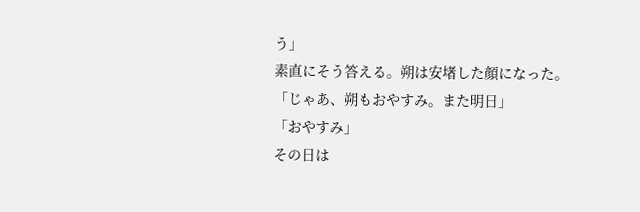う」
素直にそう答える。朔は安堵した顔になった。
「じゃあ、朔もおやすみ。また明日」
「おやすみ」
その日は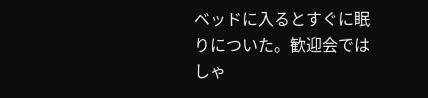ベッドに入るとすぐに眠りについた。歓迎会ではしゃ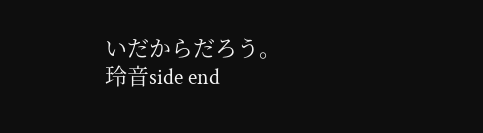いだからだろう。
玲音side end